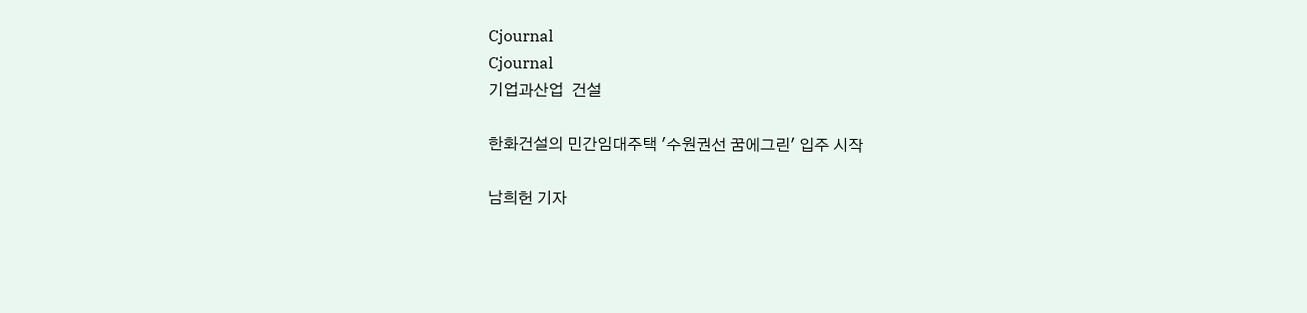Cjournal
Cjournal
기업과산업  건설

한화건설의 민간임대주택 '수원권선 꿈에그린' 입주 시작

남희헌 기자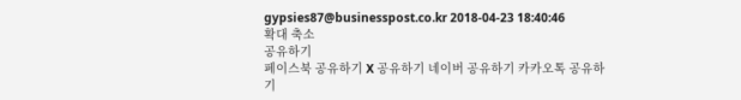gypsies87@businesspost.co.kr 2018-04-23 18:40:46
확대 축소
공유하기
페이스북 공유하기 X 공유하기 네이버 공유하기 카카오톡 공유하기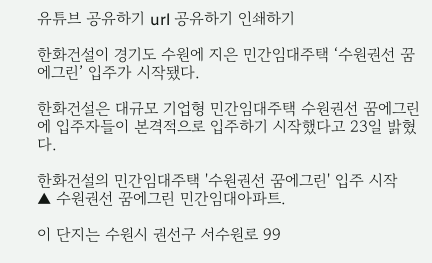유튜브 공유하기 url 공유하기 인쇄하기

한화건설이 경기도 수원에 지은 민간임대주택 ‘수원권선 꿈에그린’ 입주가 시작됐다.

한화건설은 대규모 기업형 민간임대주택 수원권선 꿈에그린에 입주자들이 본격적으로 입주하기 시작했다고 23일 밝혔다.

한화건설의 민간임대주택 '수원권선 꿈에그린' 입주 시작
▲ 수원권선 꿈에그린 민간임대아파트.

이 단지는 수원시 권선구 서수원로 99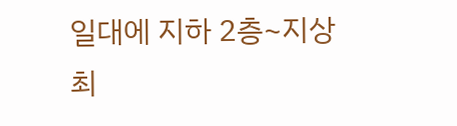일대에 지하 2층~지상 최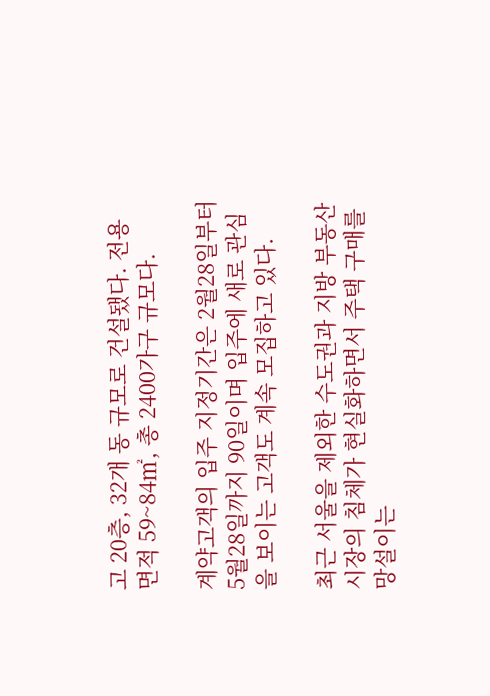고 20층, 32개 동 규모로 건설됐다. 전용면적 59~84㎡, 총 2400가구 규모다.

계약고객의 입주 지정기간은 2월28일부터 5월28일까지 90일이며 입주에 새로 관심을 보이는 고객도 계속 모집하고 있다.

최근 서울을 제외한 수도권과 지방 부동산시장의 침체가 현실화하면서 주택 구매를 망설이는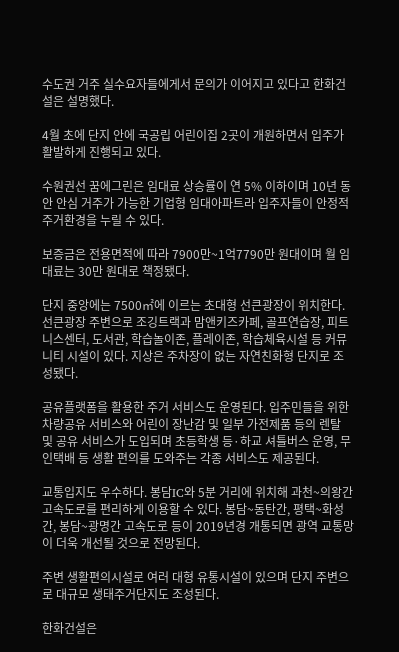수도권 거주 실수요자들에게서 문의가 이어지고 있다고 한화건설은 설명했다.

4월 초에 단지 안에 국공립 어린이집 2곳이 개원하면서 입주가 활발하게 진행되고 있다.

수원권선 꿈에그린은 임대료 상승률이 연 5% 이하이며 10년 동안 안심 거주가 가능한 기업형 임대아파트라 입주자들이 안정적 주거환경을 누릴 수 있다.

보증금은 전용면적에 따라 7900만~1억7790만 원대이며 월 임대료는 30만 원대로 책정됐다.

단지 중앙에는 7500㎡에 이르는 초대형 선큰광장이 위치한다. 선큰광장 주변으로 조깅트랙과 맘앤키즈카페, 골프연습장, 피트니스센터, 도서관, 학습놀이존, 플레이존, 학습체육시설 등 커뮤니티 시설이 있다. 지상은 주차장이 없는 자연친화형 단지로 조성됐다.

공유플랫폼을 활용한 주거 서비스도 운영된다. 입주민들을 위한 차량공유 서비스와 어린이 장난감 및 일부 가전제품 등의 렌탈 및 공유 서비스가 도입되며 초등학생 등·하교 셔틀버스 운영, 무인택배 등 생활 편의를 도와주는 각종 서비스도 제공된다.

교통입지도 우수하다. 봉담IC와 5분 거리에 위치해 과천~의왕간 고속도로를 편리하게 이용할 수 있다. 봉담~동탄간, 평택~화성간, 봉담~광명간 고속도로 등이 2019년경 개통되면 광역 교통망이 더욱 개선될 것으로 전망된다.

주변 생활편의시설로 여러 대형 유통시설이 있으며 단지 주변으로 대규모 생태주거단지도 조성된다.

한화건설은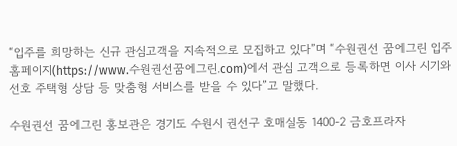“입주를 희망하는 신규 관심고객을 지속적으로 모집하고 있다”며 “수원권선 꿈에그린 입주홈페이지(https://www.수원권선꿈에그린.com)에서 관심 고객으로 등록하면 이사 시기와 선호 주택형 상담 등 맞춤형 서비스를 받을 수 있다”고 말했다.

수원권선 꿈에그린 홍보관은 경기도 수원시 권선구 호매실동 1400-2 금호프라자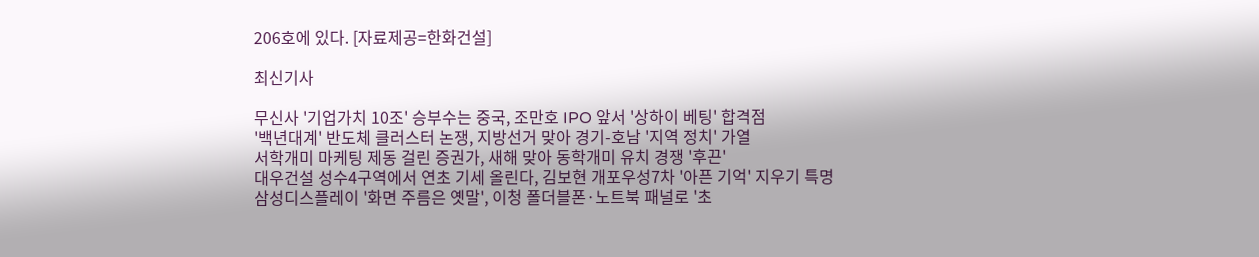206호에 있다. [자료제공=한화건설]

최신기사

무신사 '기업가치 10조' 승부수는 중국, 조만호 IPO 앞서 '상하이 베팅' 합격점
'백년대계' 반도체 클러스터 논쟁, 지방선거 맞아 경기-호남 '지역 정치' 가열
서학개미 마케팅 제동 걸린 증권가, 새해 맞아 동학개미 유치 경쟁 '후끈'
대우건설 성수4구역에서 연초 기세 올린다, 김보현 개포우성7차 '아픈 기억' 지우기 특명
삼성디스플레이 '화면 주름은 옛말', 이청 폴더블폰·노트북 패널로 '초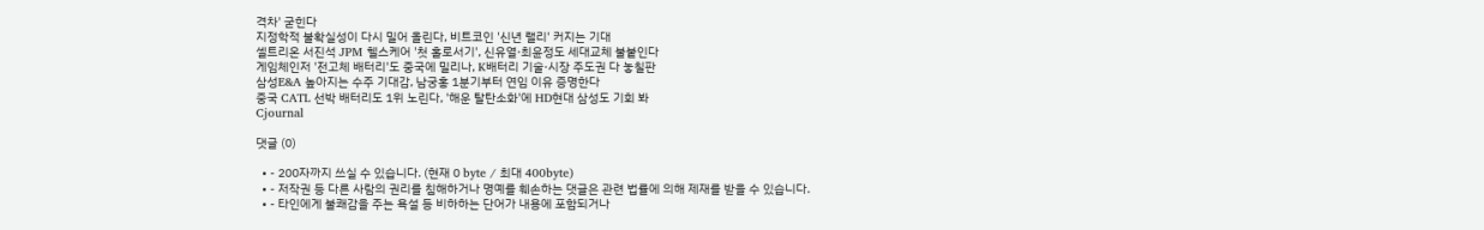격차' 굳힌다
지정학적 불확실성이 다시 밀어 올린다, 비트코인 '신년 랠리' 커지는 기대
셀트리온 서진석 JPM 헬스케어 '첫 홀로서기', 신유열·최윤정도 세대교체 불붙인다
게임체인저 '전고체 배터리'도 중국에 밀리나, K배터리 기술·시장 주도권 다 놓칠판
삼성E&A 높아지는 수주 기대감, 남궁홍 1분기부터 연임 이유 증명한다
중국 CATL 선박 배터리도 1위 노린다, '해운 탈탄소화'에 HD현대 삼성도 기회 봐
Cjournal

댓글 (0)

  • - 200자까지 쓰실 수 있습니다. (현재 0 byte / 최대 400byte)
  • - 저작권 등 다른 사람의 권리를 침해하거나 명예를 훼손하는 댓글은 관련 법률에 의해 제재를 받을 수 있습니다.
  • - 타인에게 불쾌감을 주는 욕설 등 비하하는 단어가 내용에 포함되거나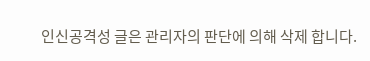인신공격성 글은 관리자의 판단에 의해 삭제 합니다.